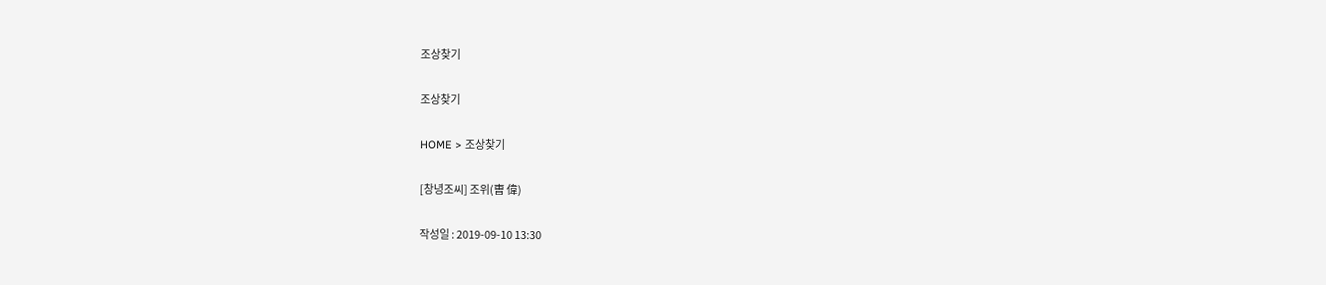조상찾기

조상찾기

HOME > 조상찾기

[창녕조씨] 조위(曺 偉)

작성일 : 2019-09-10 13:30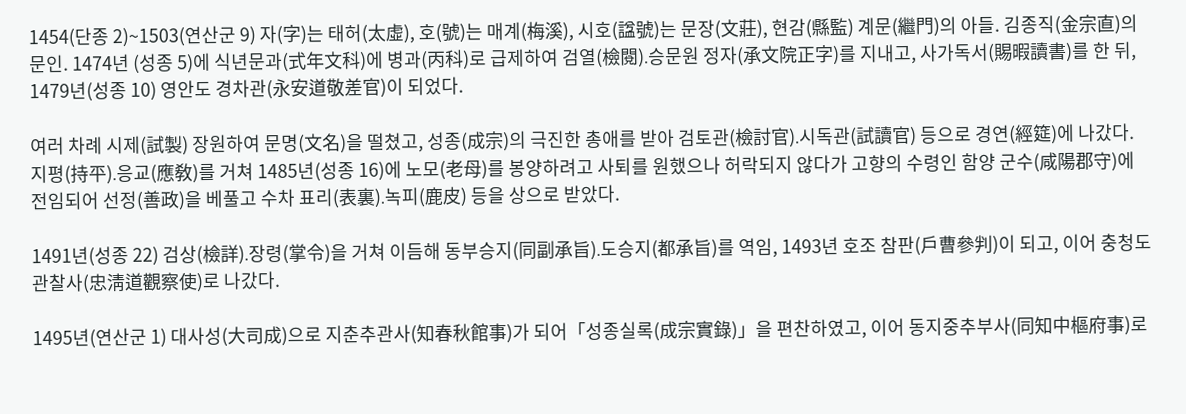1454(단종 2)~1503(연산군 9) 자(字)는 태허(太虛), 호(號)는 매계(梅溪), 시호(諡號)는 문장(文莊), 현감(縣監) 계문(繼門)의 아들. 김종직(金宗直)의 문인. 1474년 (성종 5)에 식년문과(式年文科)에 병과(丙科)로 급제하여 검열(檢閱)․승문원 정자(承文院正字)를 지내고, 사가독서(賜暇讀書)를 한 뒤, 1479년(성종 10) 영안도 경차관(永安道敬差官)이 되었다.

여러 차례 시제(試製) 장원하여 문명(文名)을 떨쳤고, 성종(成宗)의 극진한 총애를 받아 검토관(檢討官)․시독관(試讀官) 등으로 경연(經筵)에 나갔다. 지평(持平)․응교(應敎)를 거쳐 1485년(성종 16)에 노모(老母)를 봉양하려고 사퇴를 원했으나 허락되지 않다가 고향의 수령인 함양 군수(咸陽郡守)에 전임되어 선정(善政)을 베풀고 수차 표리(表裏)․녹피(鹿皮) 등을 상으로 받았다.

1491년(성종 22) 검상(檢詳)․장령(掌令)을 거쳐 이듬해 동부승지(同副承旨)․도승지(都承旨)를 역임, 1493년 호조 참판(戶曹參判)이 되고, 이어 충청도 관찰사(忠淸道觀察使)로 나갔다.

1495년(연산군 1) 대사성(大司成)으로 지춘추관사(知春秋館事)가 되어「성종실록(成宗實錄)」을 편찬하였고, 이어 동지중추부사(同知中樞府事)로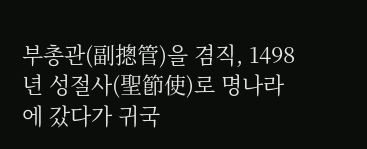부총관(副摠管)을 겸직, 1498년 성절사(聖節使)로 명나라에 갔다가 귀국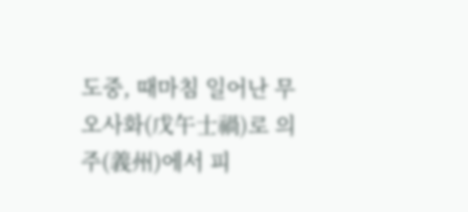도중, 때마침 일어난 무오사화(戊午士禍)로 의주(義州)에서 피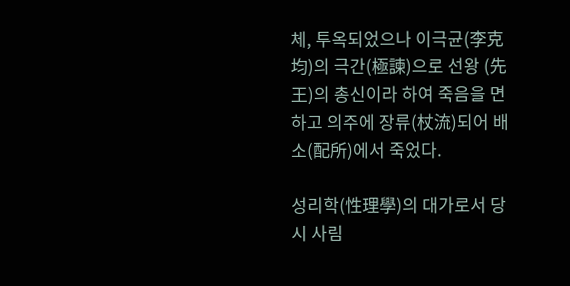체, 투옥되었으나 이극균(李克均)의 극간(極諫)으로 선왕 (先王)의 총신이라 하여 죽음을 면하고 의주에 장류(杖流)되어 배소(配所)에서 죽었다.

성리학(性理學)의 대가로서 당시 사림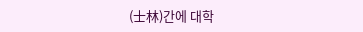(士林)간에 대학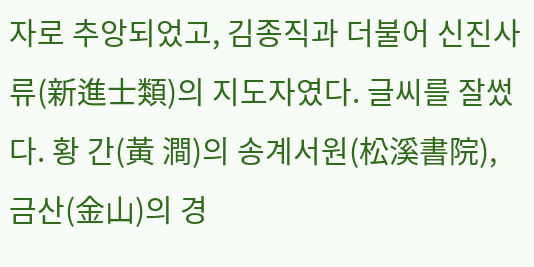자로 추앙되었고, 김종직과 더불어 신진사류(新進士類)의 지도자였다. 글씨를 잘썼다. 황 간(黃 澗)의 송계서원(松溪書院), 금산(金山)의 경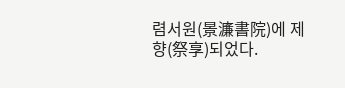렴서원(景濂書院)에 제향(祭享)되었다.